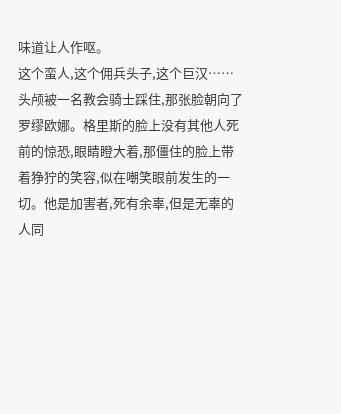味道让人作呕。
这个蛮人,这个佣兵头子,这个巨汉……头颅被一名教会骑士踩住,那张脸朝向了罗缪欧娜。格里斯的脸上没有其他人死前的惊恐,眼睛瞪大着,那僵住的脸上带着狰狞的笑容,似在嘲笑眼前发生的一切。他是加害者,死有余辜,但是无辜的人同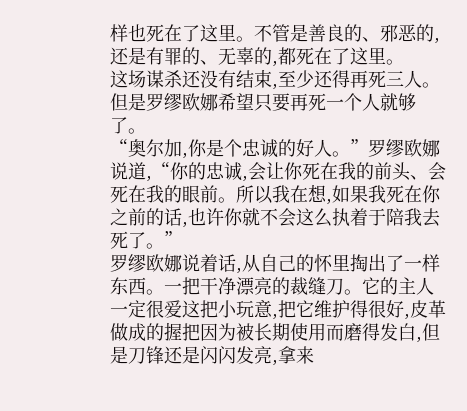样也死在了这里。不管是善良的、邪恶的,还是有罪的、无辜的,都死在了这里。
这场谋杀还没有结束,至少还得再死三人。
但是罗缪欧娜希望只要再死一个人就够了。
“奥尔加,你是个忠诚的好人。”罗缪欧娜说道,“你的忠诚,会让你死在我的前头、会死在我的眼前。所以我在想,如果我死在你之前的话,也许你就不会这么执着于陪我去死了。”
罗缪欧娜说着话,从自己的怀里掏出了一样东西。一把干净漂亮的裁缝刀。它的主人一定很爱这把小玩意,把它维护得很好,皮革做成的握把因为被长期使用而磨得发白,但是刀锋还是闪闪发亮,拿来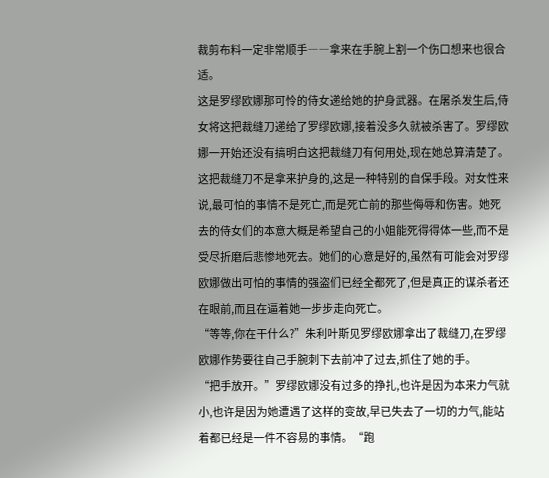裁剪布料一定非常顺手――拿来在手腕上割一个伤口想来也很合适。
这是罗缪欧娜那可怜的侍女递给她的护身武器。在屠杀发生后,侍女将这把裁缝刀递给了罗缪欧娜,接着没多久就被杀害了。罗缪欧娜一开始还没有搞明白这把裁缝刀有何用处,现在她总算清楚了。这把裁缝刀不是拿来护身的,这是一种特别的自保手段。对女性来说,最可怕的事情不是死亡,而是死亡前的那些侮辱和伤害。她死去的侍女们的本意大概是希望自己的小姐能死得得体一些,而不是受尽折磨后悲惨地死去。她们的心意是好的,虽然有可能会对罗缪欧娜做出可怕的事情的强盗们已经全都死了,但是真正的谋杀者还在眼前,而且在逼着她一步步走向死亡。
“等等,你在干什么?”朱利叶斯见罗缪欧娜拿出了裁缝刀,在罗缪欧娜作势要往自己手腕刺下去前冲了过去,抓住了她的手。
“把手放开。”罗缪欧娜没有过多的挣扎,也许是因为本来力气就小,也许是因为她遭遇了这样的变故,早已失去了一切的力气,能站着都已经是一件不容易的事情。“跑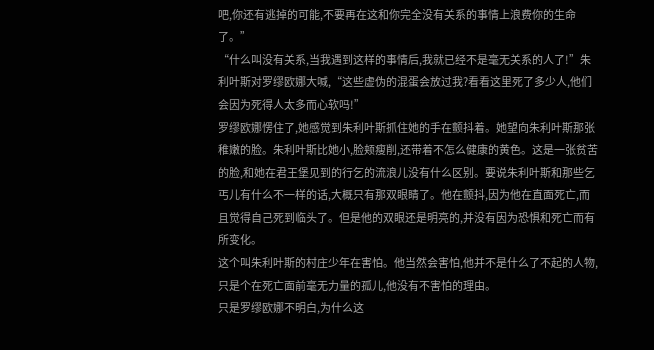吧,你还有逃掉的可能,不要再在这和你完全没有关系的事情上浪费你的生命了。”
“什么叫没有关系,当我遇到这样的事情后,我就已经不是毫无关系的人了!”朱利叶斯对罗缪欧娜大喊,“这些虚伪的混蛋会放过我?看看这里死了多少人,他们会因为死得人太多而心软吗!”
罗缪欧娜愣住了,她感觉到朱利叶斯抓住她的手在颤抖着。她望向朱利叶斯那张稚嫩的脸。朱利叶斯比她小,脸颊瘦削,还带着不怎么健康的黄色。这是一张贫苦的脸,和她在君王堡见到的行乞的流浪儿没有什么区别。要说朱利叶斯和那些乞丐儿有什么不一样的话,大概只有那双眼睛了。他在颤抖,因为他在直面死亡,而且觉得自己死到临头了。但是他的双眼还是明亮的,并没有因为恐惧和死亡而有所变化。
这个叫朱利叶斯的村庄少年在害怕。他当然会害怕,他并不是什么了不起的人物,只是个在死亡面前毫无力量的孤儿,他没有不害怕的理由。
只是罗缪欧娜不明白,为什么这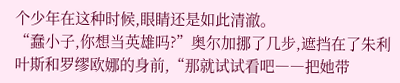个少年在这种时候,眼睛还是如此清澈。
“蠢小子,你想当英雄吗?”奥尔加挪了几步,遮挡在了朱利叶斯和罗缪欧娜的身前,“那就试试看吧――把她带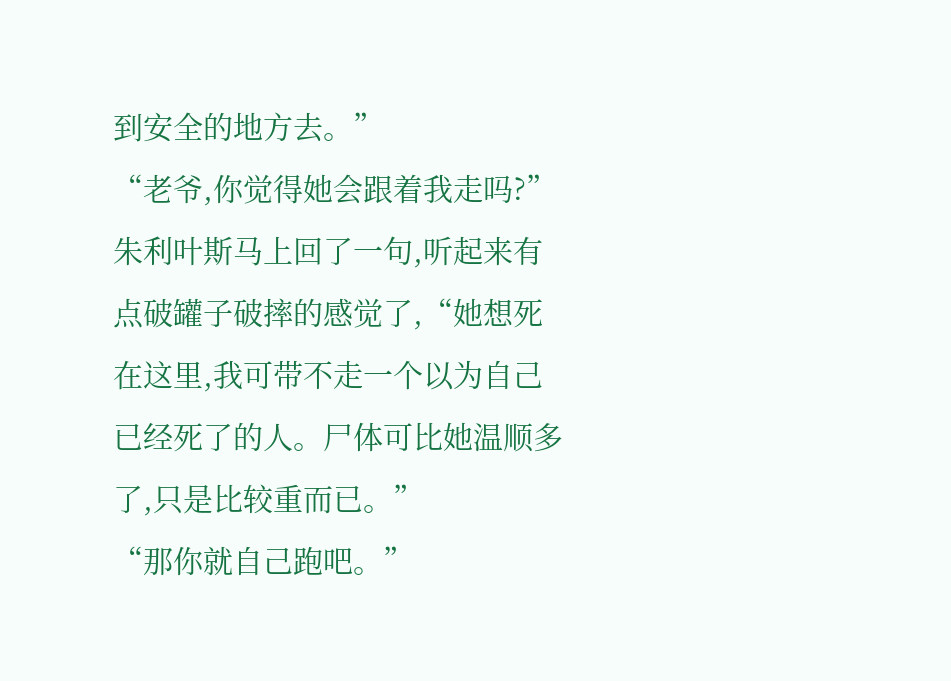到安全的地方去。”
“老爷,你觉得她会跟着我走吗?”朱利叶斯马上回了一句,听起来有点破罐子破摔的感觉了,“她想死在这里,我可带不走一个以为自己已经死了的人。尸体可比她温顺多了,只是比较重而已。”
“那你就自己跑吧。”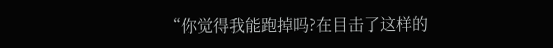“你觉得我能跑掉吗?在目击了这样的